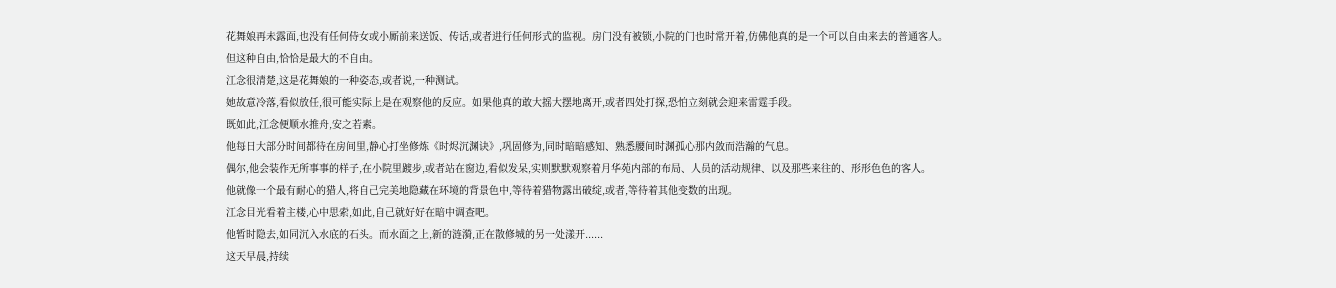花舞娘再未露面,也没有任何侍女或小厮前来送饭、传话,或者进行任何形式的监视。房门没有被锁,小院的门也时常开着,仿佛他真的是一个可以自由来去的普通客人。
但这种自由,恰恰是最大的不自由。
江念很清楚,这是花舞娘的一种姿态,或者说,一种测试。
她故意冷落,看似放任,很可能实际上是在观察他的反应。如果他真的敢大摇大摆地离开,或者四处打探,恐怕立刻就会迎来雷霆手段。
既如此,江念便顺水推舟,安之若素。
他每日大部分时间都待在房间里,静心打坐修炼《时烬沉渊诀》,巩固修为,同时暗暗感知、熟悉腰间时渊孤心那内敛而浩瀚的气息。
偶尔,他会装作无所事事的样子,在小院里踱步,或者站在窗边,看似发呆,实则默默观察着月华苑内部的布局、人员的活动规律、以及那些来往的、形形色色的客人。
他就像一个最有耐心的猎人,将自己完美地隐藏在环境的背景色中,等待着猎物露出破绽,或者,等待着其他变数的出现。
江念目光看着主楼,心中思索,如此,自己就好好在暗中调查吧。
他暂时隐去,如同沉入水底的石头。而水面之上,新的涟漪,正在散修城的另一处漾开......
这天早晨,持续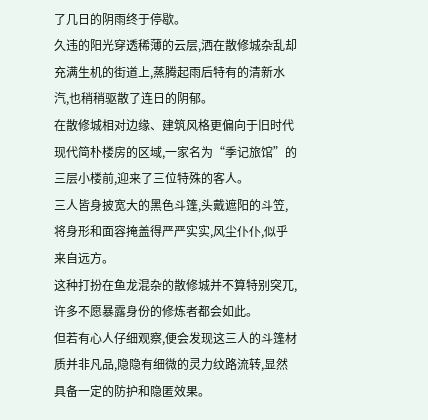了几日的阴雨终于停歇。
久违的阳光穿透稀薄的云层,洒在散修城杂乱却充满生机的街道上,蒸腾起雨后特有的清新水汽,也稍稍驱散了连日的阴郁。
在散修城相对边缘、建筑风格更偏向于旧时代现代简朴楼房的区域,一家名为“季记旅馆”的三层小楼前,迎来了三位特殊的客人。
三人皆身披宽大的黑色斗篷,头戴遮阳的斗笠,将身形和面容掩盖得严严实实,风尘仆仆,似乎来自远方。
这种打扮在鱼龙混杂的散修城并不算特别突兀,许多不愿暴露身份的修炼者都会如此。
但若有心人仔细观察,便会发现这三人的斗篷材质并非凡品,隐隐有细微的灵力纹路流转,显然具备一定的防护和隐匿效果。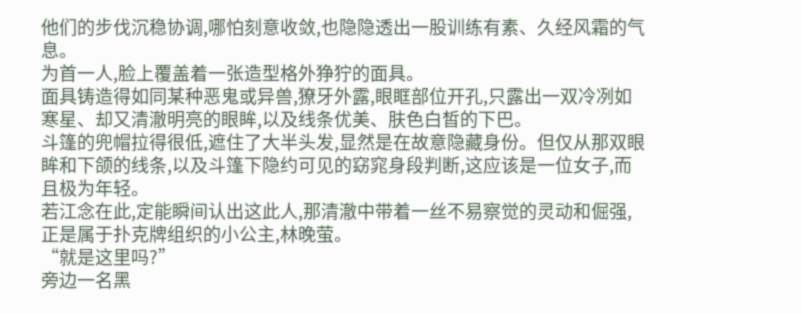他们的步伐沉稳协调,哪怕刻意收敛,也隐隐透出一股训练有素、久经风霜的气息。
为首一人,脸上覆盖着一张造型格外狰狞的面具。
面具铸造得如同某种恶鬼或异兽,獠牙外露,眼眶部位开孔,只露出一双冷冽如寒星、却又清澈明亮的眼眸,以及线条优美、肤色白皙的下巴。
斗篷的兜帽拉得很低,遮住了大半头发,显然是在故意隐藏身份。但仅从那双眼眸和下颌的线条,以及斗篷下隐约可见的窈窕身段判断,这应该是一位女子,而且极为年轻。
若江念在此,定能瞬间认出这此人,那清澈中带着一丝不易察觉的灵动和倔强,正是属于扑克牌组织的小公主,林晚萤。
“就是这里吗?”
旁边一名黑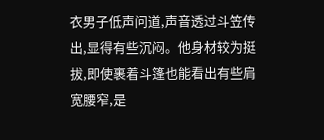衣男子低声问道,声音透过斗笠传出,显得有些沉闷。他身材较为挺拔,即使裹着斗篷也能看出有些肩宽腰窄,是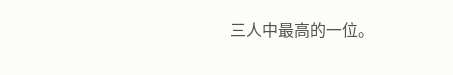三人中最高的一位。